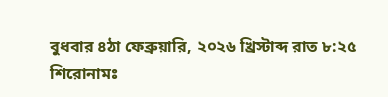বুধবার ৪ঠা ফেব্রুয়ারি, ২০২৬ খ্রিস্টাব্দ রাত ৮:২৫
শিরোনামঃ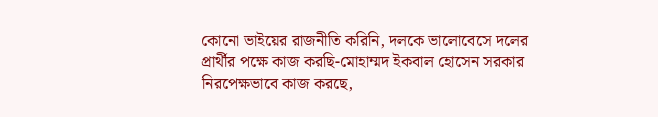কোনো ভাইয়ের রাজনীতি করিনি, দলকে ভালোবেসে দলের প্রার্থীর পক্ষে কাজ করছি-মোহাম্মদ ইকবাল হোসেন সরকার নিরপেক্ষভাবে কাজ করছে,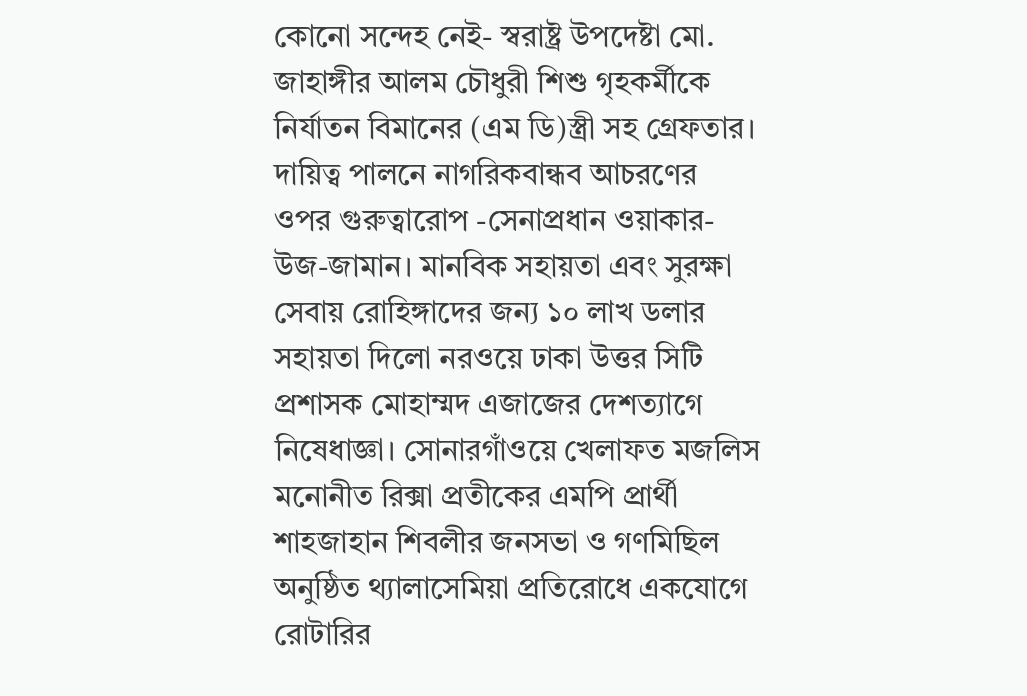কোনো সন্দেহ নেই- স্বরাষ্ট্র উপদেষ্টা মো. জাহাঙ্গীর আলম চৌধুরী শিশু গৃহকর্মীকে নির্যাতন বিমানের (এম ডি)স্ত্রী সহ গ্রেফতার। দায়িত্ব পালনে নাগরিকবান্ধব আচরণের ওপর গুরুত্বারোপ -সেনাপ্রধান ওয়াকার-উজ-জামান। মানবিক সহায়তা এবং সুরক্ষা সেবায় রোহিঙ্গাদের জন্য ১০ লাখ ডলার সহায়তা দিলো নরওয়ে ঢাকা উত্তর সিটি প্রশাসক মোহাম্মদ এজাজের দেশত্যাগে নিষেধাজ্ঞা। সোনারগাঁওয়ে খেলাফত মজলিস মনোনীত রিক্সা প্রতীকের এমপি প্রার্থী শাহজাহান শিবলীর জনসভা ও গণমিছিল অনুষ্ঠিত থ্যালাসেমিয়া প্রতিরোধে একযোগে রোটারির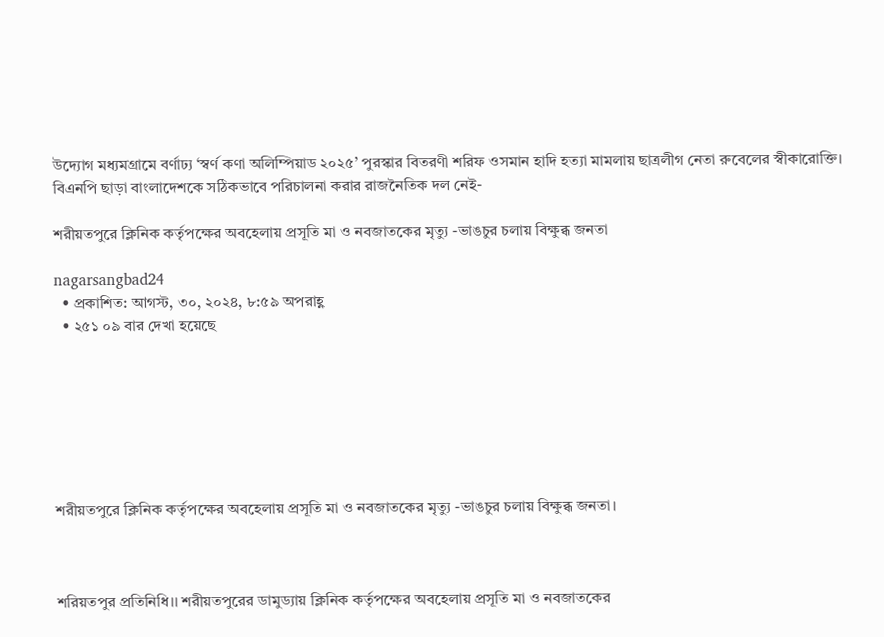উদ্যোগ মধ্যমগ্রামে বর্ণাঢ্য ‘স্বর্ণ কণা অলিম্পিয়াড ২০২৫’ পুরস্কার বিতরণী শরিফ ওসমান হাদি হত্যা মামলায় ছাত্রলীগ নেতা রুবেলের স্বীকারোক্তি। বিএনপি ছাড়া বাংলাদেশকে সঠিকভাবে পরিচালনা করার রাজনৈতিক দল নেই-

শরীয়তপুরে ক্লিনিক কর্তৃপক্ষের অবহেলায় প্রসূতি মা ও নবজাতকের মৃত্যু -ভাঙচুর চলায় বিক্ষুব্ধ জনতা

nagarsangbad24
  • প্রকাশিত: আগস্ট, ৩০, ২০২৪, ৮:৫৯ অপরাহ্ণ
  • ২৫১ ০৯ বার দেখা হয়েছে







শরীয়তপুরে ক্লিনিক কর্তৃপক্ষের অবহেলায় প্রসূতি মা ও নবজাতকের মৃত্যু -ভাঙচুর চলায় বিক্ষুব্ধ জনতা।



শরিয়তপুর প্রতিনিধি।। শরীয়তপুরের ডামুড্যায় ক্লিনিক কর্তৃপক্ষের অবহেলায় প্রসূতি মা ও নবজাতকের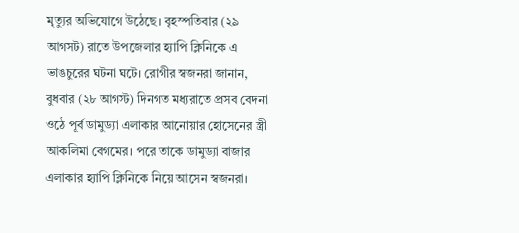মৃত্যুর অভিযোগে উঠেছে। বৃহস্পতিবার (২৯ আগসট) রাতে উপজেলার হ্যাপি ক্লিনিকে এ ভাঙচুরের ঘটনা ঘটে। রোগীর স্বজনরা জানান, বুধবার (২৮ আগস্ট) দিনগত মধ্যরাতে প্রসব বেদনা ওঠে পূর্ব ডামুড্যা এলাকার আনোয়ার হোসেনের স্ত্রী আকলিমা বেগমের। পরে তাকে ডামুড্যা বাজার এলাকার হ্যাপি ক্লিনিকে নিয়ে আসেন স্বজনরা।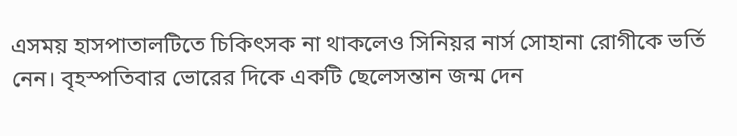এসময় হাসপাতালটিতে চিকিৎসক না থাকলেও সিনিয়র নার্স সোহানা রোগীকে ভর্তি নেন। বৃহস্পতিবার ভোরের দিকে একটি ছেলেসন্তান জন্ম দেন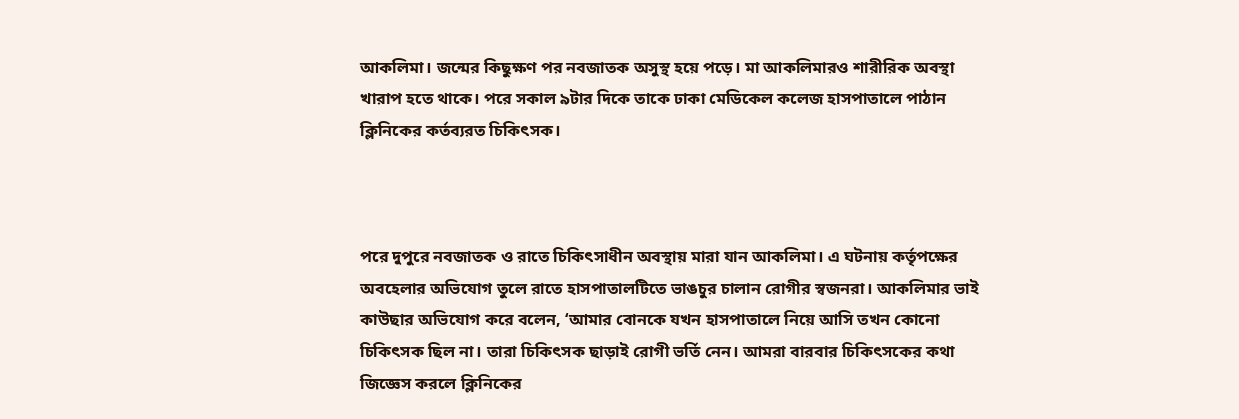আকলিমা। জন্মের কিছুক্ষণ পর নবজাতক অসুস্থ হয়ে পড়ে। মা আকলিমারও শারীরিক অবস্থা খারাপ হতে থাকে। পরে সকাল ৯টার দিকে তাকে ঢাকা মেডিকেল কলেজ হাসপাতালে পাঠান ক্লিনিকের কর্তব্যরত চিকিৎসক।



পরে দুপুরে নবজাতক ও রাতে চিকিৎসাধীন অবস্থায় মারা যান আকলিমা। এ ঘটনায় কর্তৃপক্ষের অবহেলার অভিযোগ তুলে রাতে হাসপাতালটিতে ভাঙচুর চালান রোগীর স্বজনরা। আকলিমার ভাই কাউছার অভিযোগ করে বলেন, ‘আমার বোনকে যখন হাসপাতালে নিয়ে আসি তখন কোনো চিকিৎসক ছিল না। তারা চিকিৎসক ছাড়াই রোগী ভর্তি নেন। আমরা বারবার চিকিৎসকের কথা জিজ্ঞেস করলে ক্লিনিকের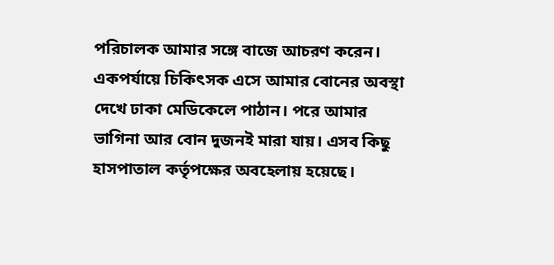পরিচালক আমার সঙ্গে বাজে আচরণ করেন। একপর্যায়ে চিকিৎসক এসে আমার বোনের অবস্থা দেখে ঢাকা মেডিকেলে পাঠান। পরে আমার ভাগিনা আর বোন দুজনই মারা যায়। এসব কিছু হাসপাতাল কর্তৃপক্ষের অবহেলায় হয়েছে।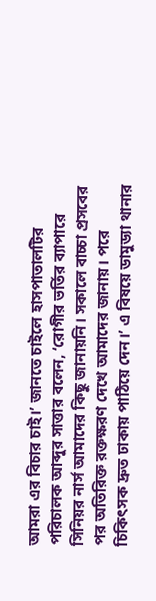আমরা এর বিচার চাই।’ জানতে চাইলে হাসপাতালটির পরিচালক আব্দুর সাত্তার বলেন, ‘রোগীর ভর্তির ব্যাপারে সিনিয়র নার্স আমাদের কিছু জানায়নি। সকালে বাচ্চা প্রসবের পর অতিরিক্ত রক্তক্ষরণ দেখে আমাদের জানায়। পরে চিকিৎসক দ্রুত ঢাকায় পাঠিয়ে দেন।’ এ বিষয়ে ডামুড্যা থানার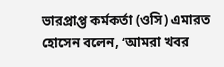ভারপ্রাপ্ত কর্মকর্তা (ওসি) এমারত হোসেন বলেন, ‘আমরা খবর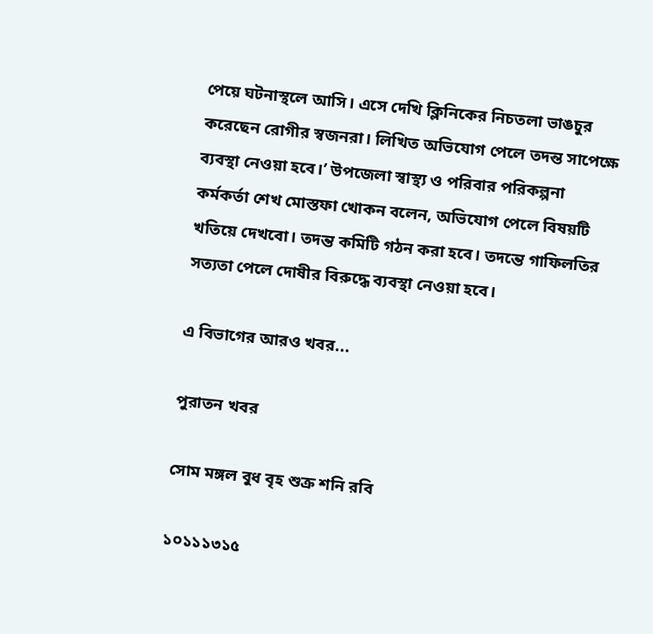পেয়ে ঘটনাস্থলে আসি। এসে দেখি ক্লিনিকের নিচতলা ভাঙচুর করেছেন রোগীর স্বজনরা। লিখিত অভিযোগ পেলে তদন্ত সাপেক্ষে ব্যবস্থা নেওয়া হবে।’ উপজেলা স্বাস্থ্য ও পরিবার পরিকল্পনা কর্মকর্তা শেখ মোস্তফা খোকন বলেন, অভিযোগ পেলে বিষয়টি খতিয়ে দেখবো। তদন্ত কমিটি গঠন করা হবে। তদন্তে গাফিলতির সত্যতা পেলে দোষীর বিরুদ্ধে ব্যবস্থা নেওয়া হবে।

এ বিভাগের আরও খবর...

পুরাতন খবর

সোম মঙ্গল বুধ বৃহ শুক্র শনি রবি

১০১১১৩১৫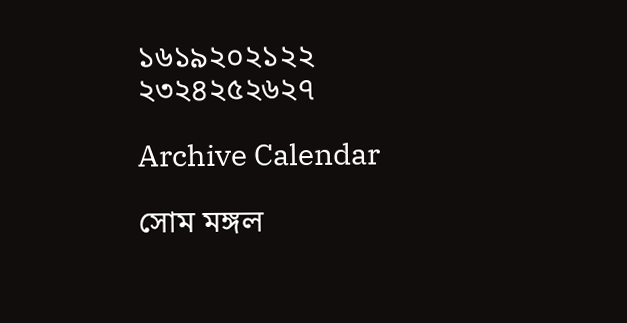১৬১৯২০২১২২
২৩২৪২৫২৬২৭

Archive Calendar

সোম মঙ্গল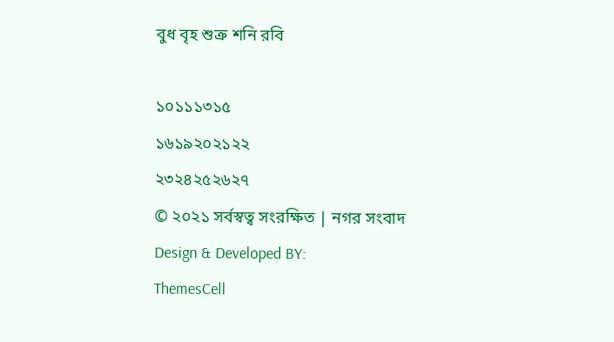বুধ বৃহ শুক্র শনি রবি

১০১১১৩১৫
১৬১৯২০২১২২
২৩২৪২৫২৬২৭
© ২০২১ সর্বস্বত্ব সংরক্ষিত | নগর সংবাদ
Design & Developed BY:
ThemesCell